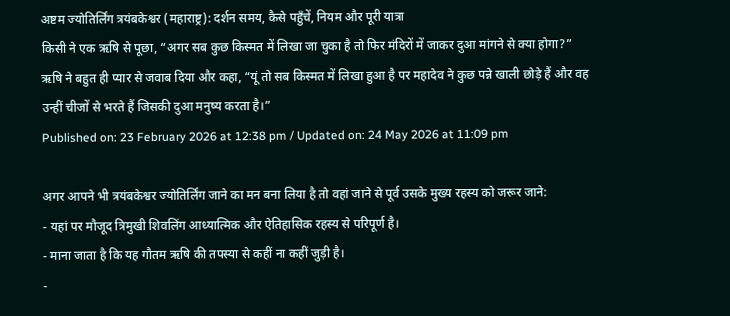अष्टम ज्योतिर्लिंग त्रयंबकेश्वर (महाराष्ट्र): दर्शन समय, कैसे पहुँचें, नियम और पूरी यात्रा
किसी ने एक ऋषि से पूछा, “अगर सब कुछ किस्मत में लिखा जा चुका है तो फिर मंदिरों में जाकर दुआ मांगने से क्या होगा?” ऋषि ने बहुत ही प्यार से जवाब दिया और कहा, “यूं तो सब किस्मत में लिखा हुआ है पर महादेव ने कुछ पन्ने खाली छोड़े हैं और वह उन्हीं चीजों से भरते हैं जिसकी दुआ मनुष्य करता है।”
Published on: 23 February 2026 at 12:38 pm / Updated on: 24 May 2026 at 11:09 pm

अगर आपने भी त्रयंबकेश्वर ज्योतिर्लिंग जाने का मन बना लिया है तो वहां जाने से पूर्व उसके मुख्य रहस्य को जरूर जाने:
- यहां पर मौजूद त्रिमुखी शिवलिंग आध्यात्मिक और ऐतिहासिक रहस्य से परिपूर्ण है।
- माना जाता है कि यह गौतम ऋषि की तपस्या से कहीं ना कहीं जुड़ी है।
-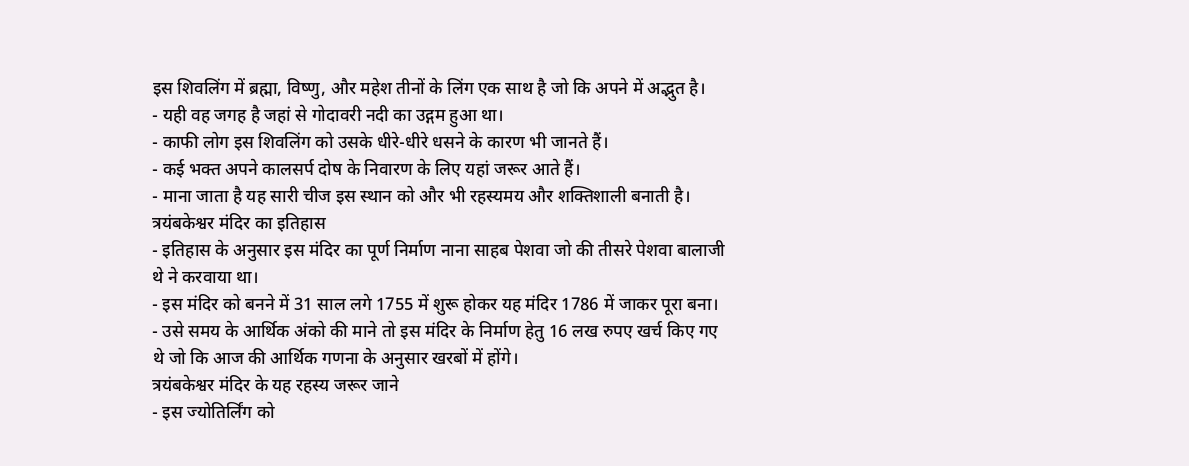इस शिवलिंग में ब्रह्मा, विष्णु, और महेश तीनों के लिंग एक साथ है जो कि अपने में अद्भुत है।
- यही वह जगह है जहां से गोदावरी नदी का उद्गम हुआ था।
- काफी लोग इस शिवलिंग को उसके धीरे-धीरे धसने के कारण भी जानते हैं।
- कई भक्त अपने कालसर्प दोष के निवारण के लिए यहां जरूर आते हैं।
- माना जाता है यह सारी चीज इस स्थान को और भी रहस्यमय और शक्तिशाली बनाती है।
त्रयंबकेश्वर मंदिर का इतिहास
- इतिहास के अनुसार इस मंदिर का पूर्ण निर्माण नाना साहब पेशवा जो की तीसरे पेशवा बालाजी थे ने करवाया था।
- इस मंदिर को बनने में 31 साल लगे 1755 में शुरू होकर यह मंदिर 1786 में जाकर पूरा बना।
- उसे समय के आर्थिक अंको की माने तो इस मंदिर के निर्माण हेतु 16 लख रुपए खर्च किए गए थे जो कि आज की आर्थिक गणना के अनुसार खरबों में होंगे।
त्रयंबकेश्वर मंदिर के यह रहस्य जरूर जाने
- इस ज्योतिर्लिंग को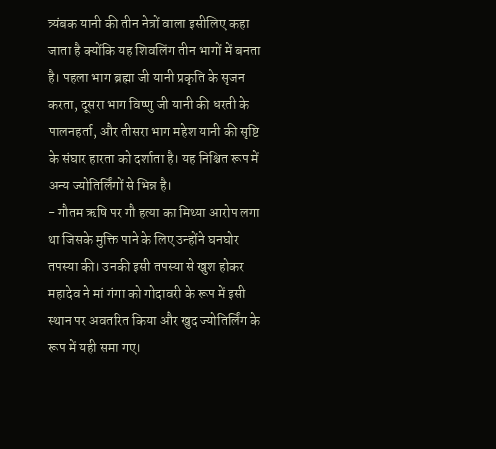त्र्यंबक यानी की तीन नेत्रों वाला इसीलिए कहा जाता है क्योंकि यह शिवलिंग तीन भागों में बनता है। पहला भाग ब्रह्मा जी यानी प्रकृति के सृजन करता, दूसरा भाग विष्णु जी यानी की धरती के पालनहर्ता, और तीसरा भाग महेश यानी की सृष्टि के संघार हारता को दर्शाता है। यह निश्चित रूप में अन्य ज्योतिर्लिंगों से भिन्न है।
- गौतम ऋषि पर गौ हत्या का मिथ्या आरोप लगा था जिसके मुक्ति पाने के लिए उन्होंने घनघोर तपस्या की। उनकी इसी तपस्या से खुश होकर महादेव ने मां गंगा को गोदावरी के रूप में इसी स्थान पर अवतरित किया और खुद ज्योतिर्लिंग के रूप में यही समा गए।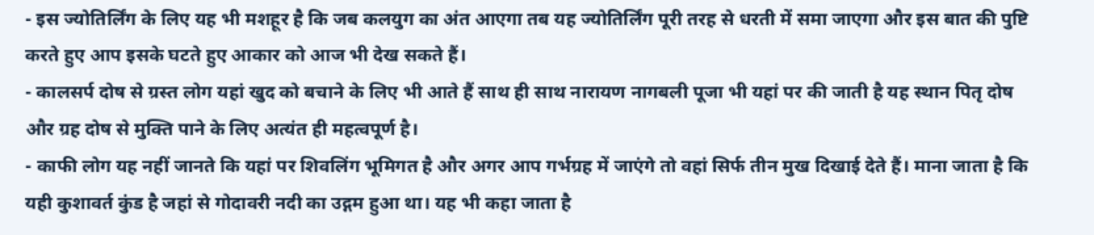- इस ज्योतिर्लिंग के लिए यह भी मशहूर है कि जब कलयुग का अंत आएगा तब यह ज्योतिर्लिंग पूरी तरह से धरती में समा जाएगा और इस बात की पुष्टि करते हुए आप इसके घटते हुए आकार को आज भी देख सकते हैं।
- कालसर्प दोष से ग्रस्त लोग यहां खुद को बचाने के लिए भी आते हैं साथ ही साथ नारायण नागबली पूजा भी यहां पर की जाती है यह स्थान पितृ दोष और ग्रह दोष से मुक्ति पाने के लिए अत्यंत ही महत्वपूर्ण है।
- काफी लोग यह नहीं जानते कि यहां पर शिवलिंग भूमिगत है और अगर आप गर्भग्रह में जाएंगे तो वहां सिर्फ तीन मुख दिखाई देते हैं। माना जाता है कि यही कुशावर्त कुंड है जहां से गोदावरी नदी का उद्गम हुआ था। यह भी कहा जाता है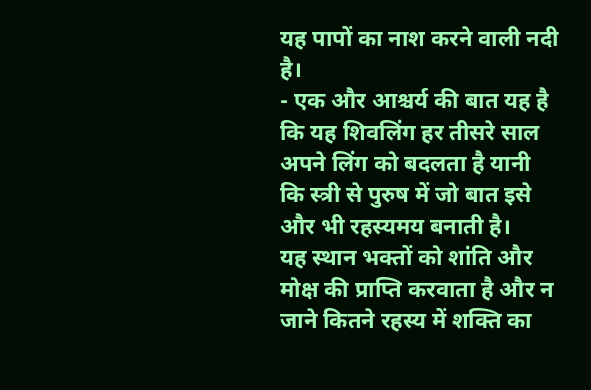यह पापों का नाश करने वाली नदी है।
- एक और आश्चर्य की बात यह है कि यह शिवलिंग हर तीसरे साल अपने लिंग को बदलता है यानी कि स्त्री से पुरुष में जो बात इसे और भी रहस्यमय बनाती है।
यह स्थान भक्तों को शांति और मोक्ष की प्राप्ति करवाता है और न जाने कितने रहस्य में शक्ति का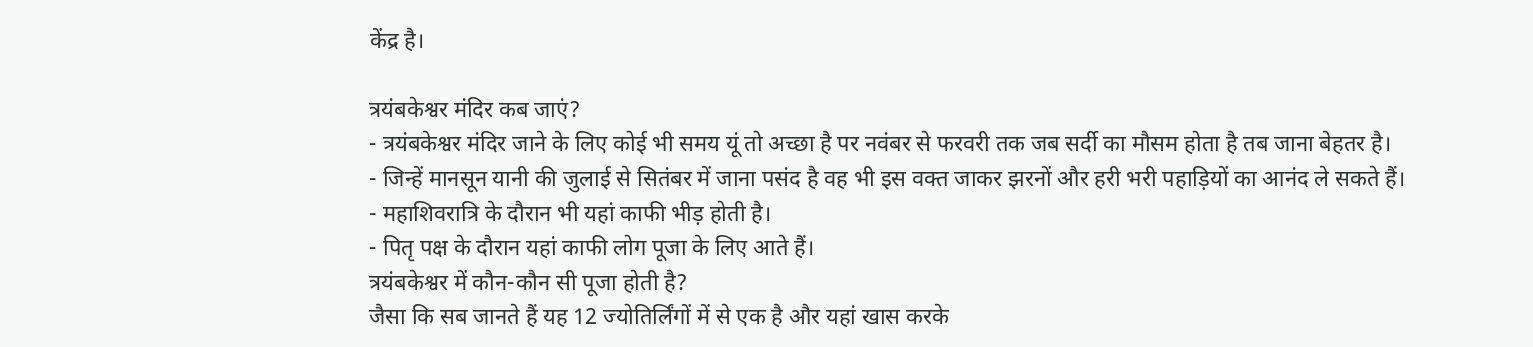केंद्र है।

त्रयंबकेश्वर मंदिर कब जाएं?
- त्रयंबकेश्वर मंदिर जाने के लिए कोई भी समय यूं तो अच्छा है पर नवंबर से फरवरी तक जब सर्दी का मौसम होता है तब जाना बेहतर है।
- जिन्हें मानसून यानी की जुलाई से सितंबर में जाना पसंद है वह भी इस वक्त जाकर झरनों और हरी भरी पहाड़ियों का आनंद ले सकते हैं।
- महाशिवरात्रि के दौरान भी यहां काफी भीड़ होती है।
- पितृ पक्ष के दौरान यहां काफी लोग पूजा के लिए आते हैं।
त्रयंबकेश्वर में कौन-कौन सी पूजा होती है?
जैसा कि सब जानते हैं यह 12 ज्योतिर्लिंगों में से एक है और यहां खास करके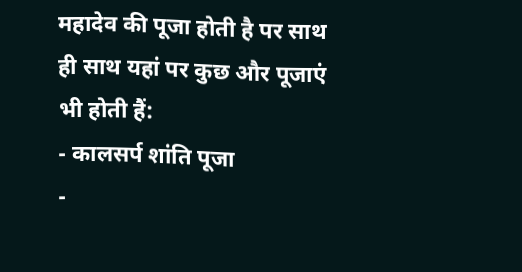महादेव की पूजा होती है पर साथ ही साथ यहां पर कुछ और पूजाएं भी होती हैं:
- कालसर्प शांति पूजा
-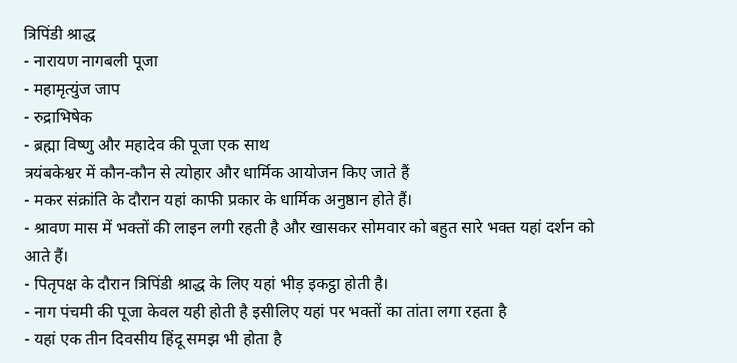त्रिपिंडी श्राद्ध
- नारायण नागबली पूजा
- महामृत्युंज जाप
- रुद्राभिषेक
- ब्रह्मा विष्णु और महादेव की पूजा एक साथ
त्रयंबकेश्वर में कौन-कौन से त्योहार और धार्मिक आयोजन किए जाते हैं
- मकर संक्रांति के दौरान यहां काफी प्रकार के धार्मिक अनुष्ठान होते हैं।
- श्रावण मास में भक्तों की लाइन लगी रहती है और खासकर सोमवार को बहुत सारे भक्त यहां दर्शन को आते हैं।
- पितृपक्ष के दौरान त्रिपिंडी श्राद्ध के लिए यहां भीड़ इकट्ठा होती है।
- नाग पंचमी की पूजा केवल यही होती है इसीलिए यहां पर भक्तों का तांता लगा रहता है
- यहां एक तीन दिवसीय हिंदू समझ भी होता है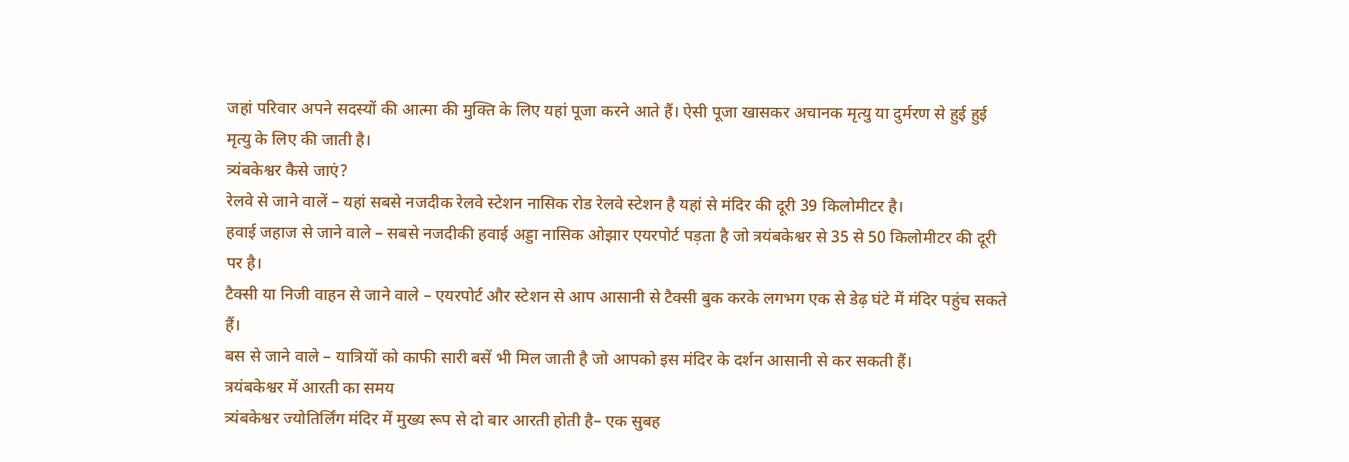जहां परिवार अपने सदस्यों की आत्मा की मुक्ति के लिए यहां पूजा करने आते हैं। ऐसी पूजा खासकर अचानक मृत्यु या दुर्मरण से हुई हुई मृत्यु के लिए की जाती है।
त्र्यंबकेश्वर कैसे जाएं?
रेलवे से जाने वालें – यहां सबसे नजदीक रेलवे स्टेशन नासिक रोड रेलवे स्टेशन है यहां से मंदिर की दूरी 39 किलोमीटर है।
हवाई जहाज से जाने वाले – सबसे नजदीकी हवाई अड्डा नासिक ओझार एयरपोर्ट पड़ता है जो त्रयंबकेश्वर से 35 से 50 किलोमीटर की दूरी पर है।
टैक्सी या निजी वाहन से जाने वाले – एयरपोर्ट और स्टेशन से आप आसानी से टैक्सी बुक करके लगभग एक से डेढ़ घंटे में मंदिर पहुंच सकते हैं।
बस से जाने वाले – यात्रियों को काफी सारी बसें भी मिल जाती है जो आपको इस मंदिर के दर्शन आसानी से कर सकती हैं।
त्रयंबकेश्वर में आरती का समय
त्र्यंबकेश्वर ज्योतिर्लिंग मंदिर में मुख्य रूप से दो बार आरती होती है– एक सुबह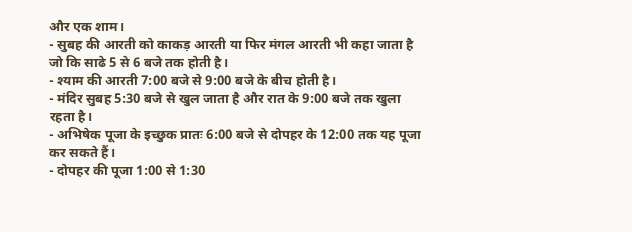और एक शाम।
- सुबह की आरती को काकड़ आरती या फिर मंगल आरती भी कहा जाता है जो कि साढे 5 से 6 बजे तक होती है।
- श्याम की आरती 7:00 बजे से 9:00 बजे के बीच होती है।
- मंदिर सुबह 5:30 बजे से खुल जाता है और रात के 9:00 बजे तक खुला रहता है।
- अभिषेक पूजा के इच्छुक प्रातः 6:00 बजे से दोपहर के 12:00 तक यह पूजा कर सकते हैं।
- दोपहर की पूजा 1:00 से 1:30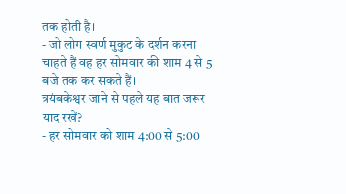तक होती है।
- जो लोग स्वर्ण मुकुट के दर्शन करना चाहते हैं वह हर सोमवार की शाम 4 से 5 बजे तक कर सकते हैं।
त्रयंबकेश्वर जाने से पहले यह बात जरूर याद रखें?
- हर सोमवार को शाम 4:00 से 5:00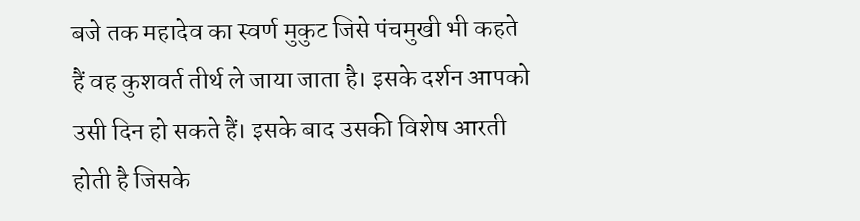बजे तक महादेव का स्वर्ण मुकुट जिसे पंचमुखी भी कहते हैं वह कुशवर्त तीर्थ ले जाया जाता है। इसके दर्शन आपको उसी दिन हो सकते हैं। इसके बाद उसकी विशेष आरती होती है जिसके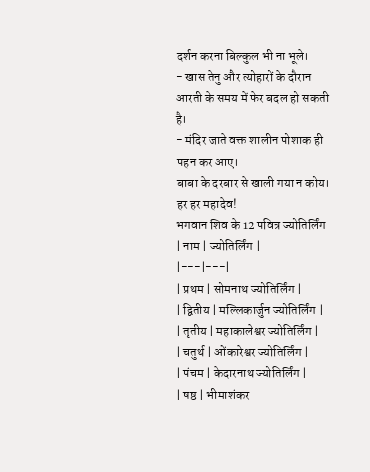दर्शन करना बिल्कुल भी ना भूले।
- खास तेनु और त्योहारों के दौरान आरती के समय में फेर बदल हो सकती है।
- मंदिर जाते वक्त शालीन पोशाक ही पहन कर आए।
बाबा के दरबार से खाली गया न कोय। हर हर महादेव!
भगवान शिव के 12 पवित्र ज्योतिर्लिंग
| नाम | ज्योतिर्लिंग |
|---|---|
| प्रथम | सोमनाथ ज्योतिर्लिंग |
| द्वितीय | मल्लिकार्जुन ज्योतिर्लिंग |
| तृतीय | महाकालेश्वर ज्योतिर्लिंग |
| चतुर्थ | ओंकारेश्वर ज्योतिर्लिंग |
| पंचम | केदारनाथ ज्योतिर्लिंग |
| षष्ठ | भीमाशंकर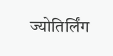ज्योतिर्लिंग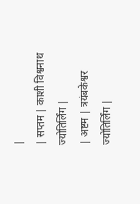|
| सप्तम | काशी विश्वनाथ ज्योतिर्लिंग |
| अष्टम | त्रयंबकेश्वर ज्योतिर्लिंग |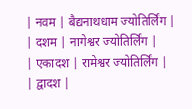| नवम | बैद्यनाथधाम ज्योतिर्लिंग |
| दशम | नागेश्वर ज्योतिर्लिंग |
| एकादश | रामेश्वर ज्योतिर्लिंग |
| द्वादश |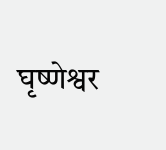घृष्णेश्वर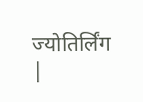ज्योतिर्लिंग |